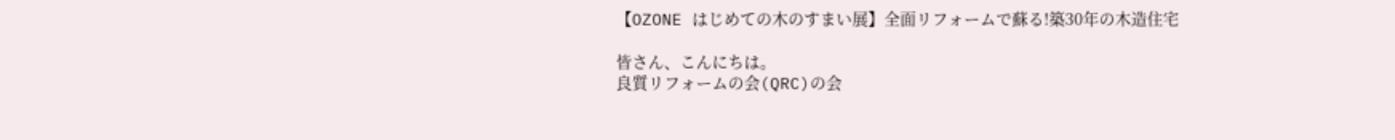【OZONE はじめての木のすまい展】全面リフォームで蘇る!築30年の木造住宅

皆さん、こんにちは。
良質リフォームの会(QRC)の会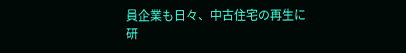員企業も日々、中古住宅の再生に研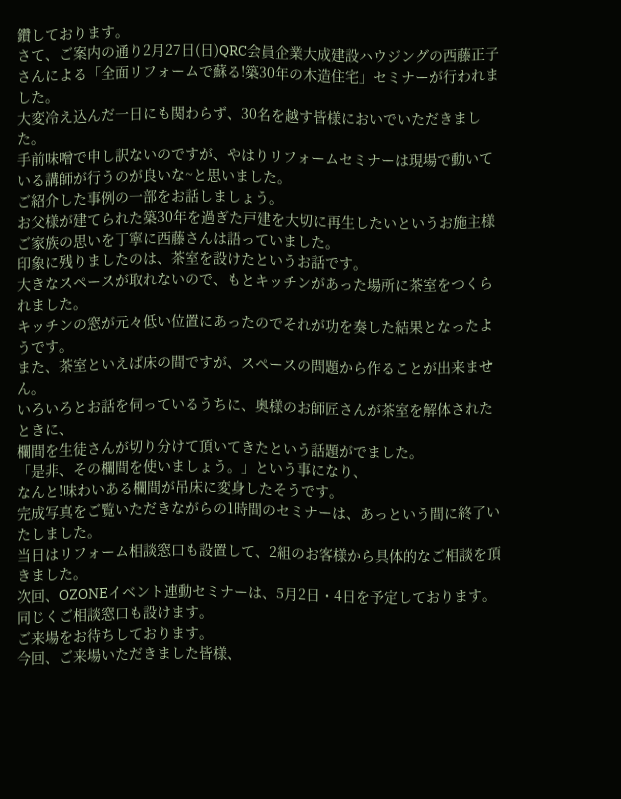鑽しております。
さて、ご案内の通り2月27日(日)QRC会員企業大成建設ハウジングの西藤正子さんによる「全面リフォームで蘇る!築30年の木造住宅」セミナーが行われました。
大変冷え込んだ一日にも関わらず、30名を越す皆様においでいただきました。
手前味噌で申し訳ないのですが、やはりリフォームセミナーは現場で動いている講師が行うのが良いな~と思いました。
ご紹介した事例の一部をお話しましょう。
お父様が建てられた築30年を過ぎた戸建を大切に再生したいというお施主様ご家族の思いを丁寧に西藤さんは語っていました。
印象に残りましたのは、茶室を設けたというお話です。
大きなスペースが取れないので、もとキッチンがあった場所に茶室をつくられました。
キッチンの窓が元々低い位置にあったのでそれが功を奏した結果となったようです。
また、茶室といえば床の間ですが、スペースの問題から作ることが出来ません。
いろいろとお話を伺っているうちに、奥様のお師匠さんが茶室を解体されたときに、
欄間を生徒さんが切り分けて頂いてきたという話題がでました。
「是非、その欄間を使いましょう。」という事になり、
なんと!味わいある欄間が吊床に変身したそうです。
完成写真をご覧いただきながらの1時間のセミナーは、あっという間に終了いたしました。
当日はリフォーム相談窓口も設置して、2組のお客様から具体的なご相談を頂きました。
次回、OZONEイベント連動セミナーは、5月2日・4日を予定しております。
同じくご相談窓口も設けます。
ご来場をお待ちしております。
今回、ご来場いただきました皆様、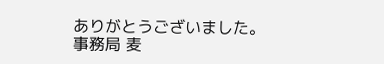ありがとうございました。
事務局 麦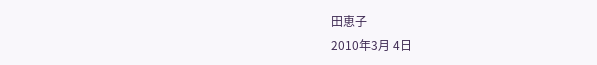田恵子
2010年3月 4日